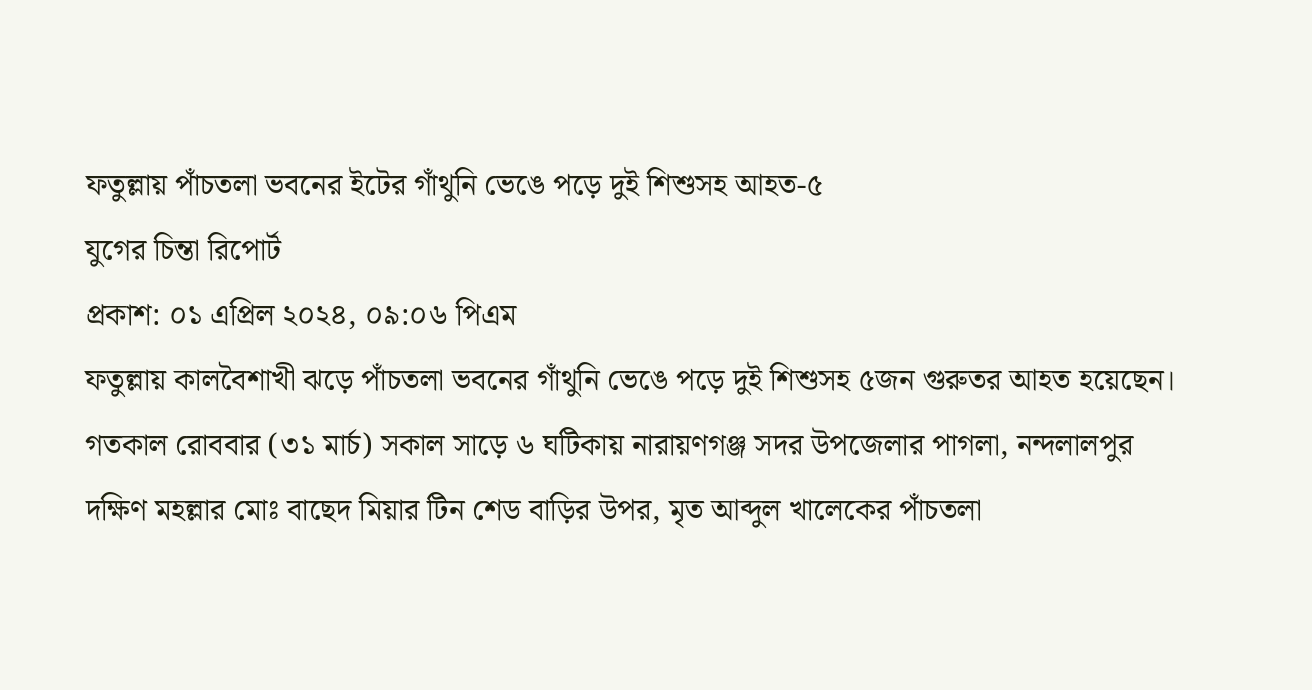ফতুল্লায় পাঁচতলা ভবনের ইটের গাঁথুনি ভেঙে পড়ে দুই শিশুসহ আহত-৫
যুগের চিন্তা রিপোর্ট
প্রকাশ: ০১ এপ্রিল ২০২৪, ০৯:০৬ পিএম
ফতুল্লায় কালবৈশাখী ঝড়ে পাঁচতলা ভবনের গাঁথুনি ভেঙে পড়ে দুই শিশুসহ ৫জন গুরুতর আহত হয়েছেন। গতকাল রোববার (৩১ মার্চ) সকাল সাড়ে ৬ ঘটিকায় নারায়ণগঞ্জ সদর উপজেলার পাগলা, নন্দলালপুর দক্ষিণ মহল্লার মোঃ বাছেদ মিয়ার টিন শেড বাড়ির উপর, মৃত আব্দুল খালেকের পাঁচতলা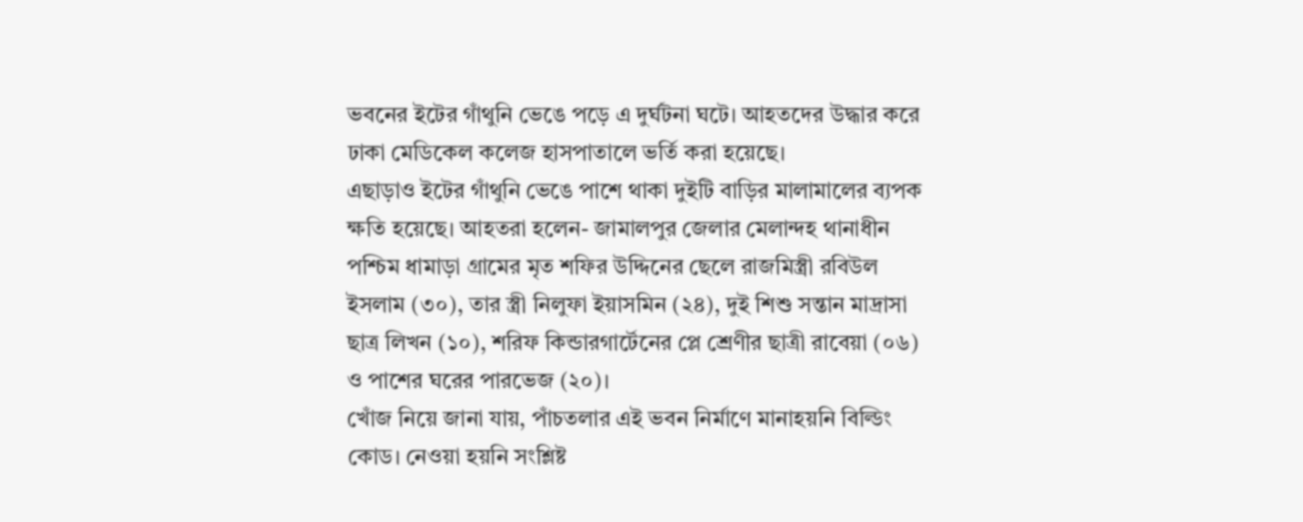ভবনের ইটের গাঁথুনি ভেঙে পড়ে এ দুর্ঘটনা ঘটে। আহতদের উদ্ধার করে ঢাকা মেডিকেল কলেজ হাসপাতালে ভর্তি করা হয়েছে।
এছাড়াও ইটের গাঁথুনি ভেঙে পাশে থাকা দুইটি বাড়ির মালামালের ব্যপক ক্ষতি হয়েছে। আহতরা হলেন- জামালপুর জেলার মেলান্দহ থানাধীন পশ্চিম ধামাড়া গ্রামের মৃত শফির উদ্দিনের ছেলে রাজমিস্ত্রী রবিউল ইসলাম (৩০), তার স্ত্রী নিলুফা ইয়াসমিন (২৪), দুই শিশু সন্তান মাদ্রাসা ছাত্র লিখন (১০), শরিফ কিন্ডারগার্টেনের প্লে শ্রেণীর ছাত্রী রাবেয়া (০৬) ও পাশের ঘরের পারভেজ (২০)।
খোঁজ নিয়ে জানা যায়, পাঁচতলার এই ভবন নির্মাণে মানাহয়নি বিল্ডিং কোড। নেওয়া হয়নি সংশ্লিষ্ট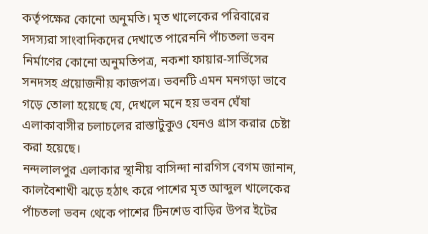কর্তৃপক্ষের কোনো অনুমতি। মৃত খালেকের পরিবারের সদস্যরা সাংবাদিকদের দেখাতে পারেননি পাঁচতলা ভবন নির্মাণের কোনো অনুমতিপত্র, নকশা ফায়ার-সার্ভিসের সনদসহ প্রয়োজনীয় কাজপত্র। ভবনটি এমন মনগড়া ভাবে গড়ে তোলা হয়েছে যে, দেখলে মনে হয় ভবন ঘেঁষা এলাকাবাসীর চলাচলের রাস্তাটুকুও যেনও গ্রাস করার চেষ্টা করা হয়েছে।
নন্দলালপুর এলাকার স্থানীয় বাসিন্দা নারগিস বেগম জানান, কালবৈশাখী ঝড়ে হঠাৎ করে পাশের মৃত আব্দুল খালেকের পাঁচতলা ভবন থেকে পাশের টিনশেড বাড়ির উপর ইটের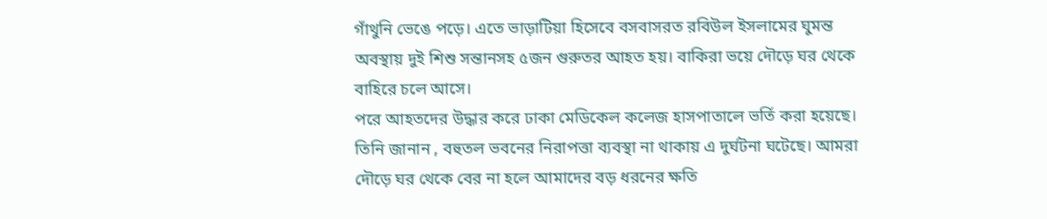গাঁথুনি ভেঙে পড়ে। এতে ভাড়াটিয়া হিসেবে বসবাসরত রবিউল ইসলামের ঘুমন্ত অবস্থায় দুই শিশু সন্তানসহ ৫জন গুরুতর আহত হয়। বাকিরা ভয়ে দৌড়ে ঘর থেকে বাহিরে চলে আসে।
পরে আহতদের উদ্ধার করে ঢাকা মেডিকেল কলেজ হাসপাতালে ভর্তি করা হয়েছে। তিনি জানান , বহুতল ভবনের নিরাপত্তা ব্যবস্থা না থাকায় এ দুর্ঘটনা ঘটেছে। আমরা দৌড়ে ঘর থেকে বের না হলে আমাদের বড় ধরনের ক্ষতি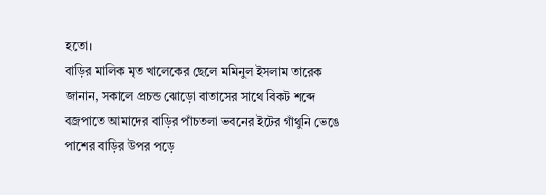হতো।
বাড়ির মালিক মৃত খালেকের ছেলে মমিনুল ইসলাম তারেক জানান, সকালে প্রচন্ড ঝোড়ো বাতাসের সাথে বিকট শব্দে বজ্রপাতে আমাদের বাড়ির পাঁচতলা ভবনের ইটের গাঁথুনি ভেঙে পাশের বাড়ির উপর পড়ে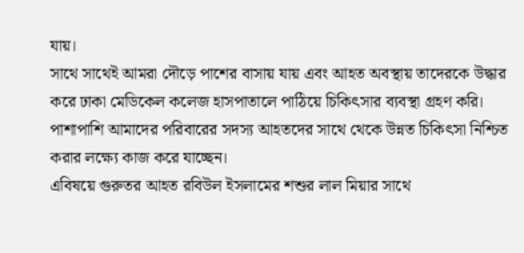যায়।
সাথে সাথেই আমরা দৌড়ে পাশের বাসায় যায় এবং আহত অবস্থায় তাদেরকে উদ্ধার করে ঢাকা মেডিকেল কলেজ হাসপাতালে পাঠিয়ে চিকিৎসার ব্যবস্থা গ্রহণ করি। পাশাপাশি আমাদের পরিবারের সদস্য আহতদের সাথে থেকে উন্নত চিকিৎসা নিশ্চিত করার লক্ষ্যে কাজ করে যাচ্ছেন।
এবিষয়ে গুরুতর আহত রবিউল ইসলামের শশুর লাল মিয়ার সাথে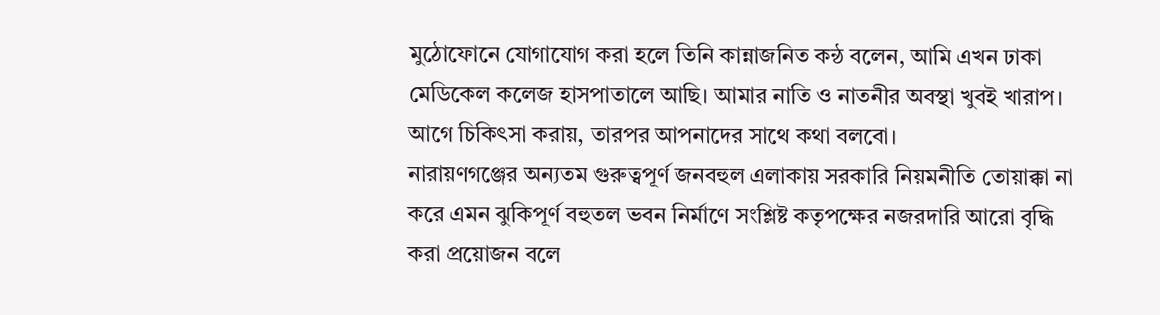মুঠোফোনে যোগাযোগ করা হলে তিনি কান্নাজনিত কন্ঠ বলেন, আমি এখন ঢাকা মেডিকেল কলেজ হাসপাতালে আছি। আমার নাতি ও নাতনীর অবস্থা খুবই খারাপ। আগে চিকিৎসা করায়, তারপর আপনাদের সাথে কথা বলবো।
নারায়ণগঞ্জের অন্যতম গুরুত্বপূর্ণ জনবহুল এলাকায় সরকারি নিয়মনীতি তোয়াক্কা না করে এমন ঝুকিপূর্ণ বহুতল ভবন নির্মাণে সংশ্লিষ্ট কতৃপক্ষের নজরদারি আরো বৃদ্ধি করা প্রয়োজন বলে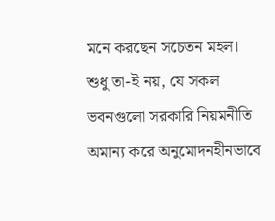মনে করছেন সচেতন মহল।
শুধু তা-ই নয়, যে সকল ভবনগুলো সরকারি নিয়মনীতি অমান্য করে অনুমোদনহীনভাবে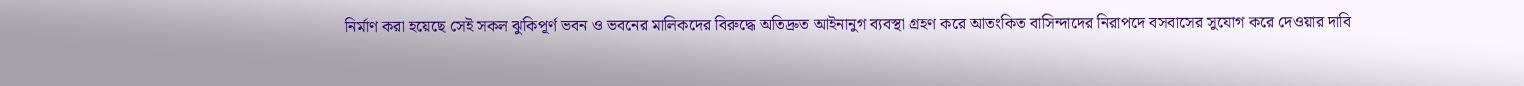নির্মাণ করা হয়েছে সেই সকল ঝুকিপূর্ণ ভবন ও ভবনের মালিকদের বিরুদ্ধে অতিদ্রুত আইনানুগ ব্যবস্থা গ্রহণ করে আতংকিত বাসিন্দাদের নিরাপদে বসবাসের সুযোগ করে দেওয়ার দাবি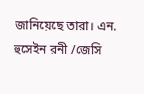জানিয়েছে তারা। এন. হুসেইন রনী /জেসি